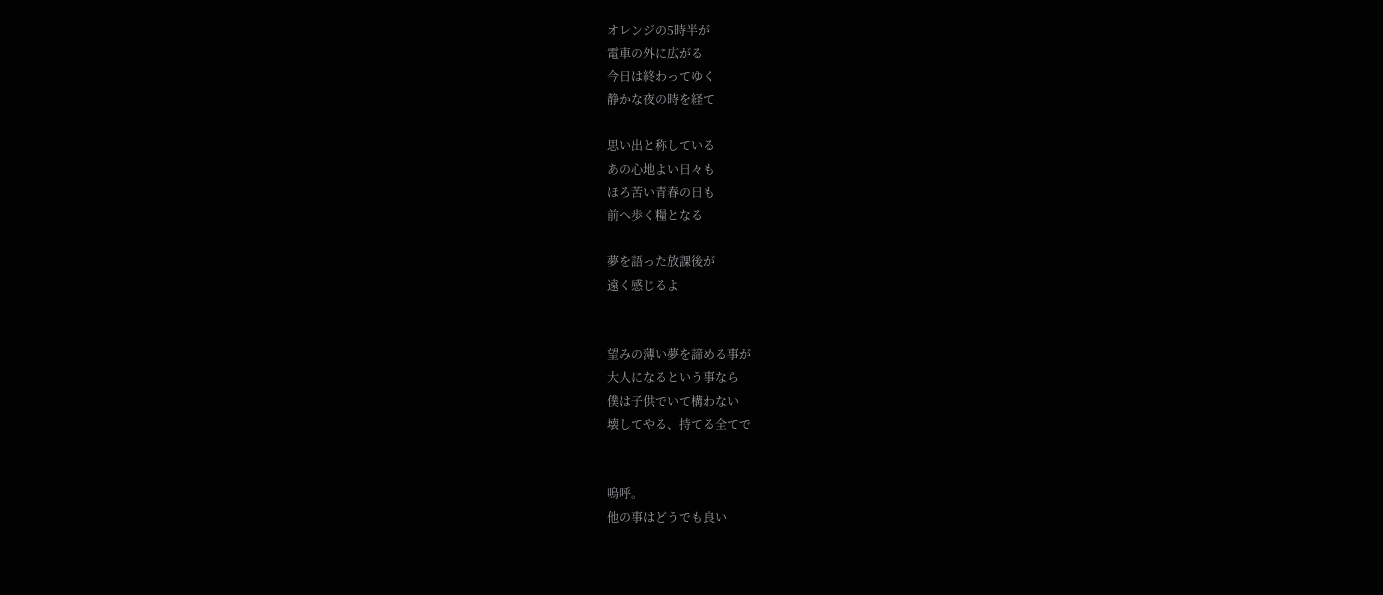オレンジの5時半が
電車の外に広がる
今日は終わってゆく
静かな夜の時を経て

思い出と称している
あの心地よい日々も
ほろ苦い青春の日も
前へ歩く糧となる

夢を語った放課後が
遠く感じるよ


望みの薄い夢を諦める事が
大人になるという事なら
僕は子供でいて構わない
壊してやる、持てる全てで


嗚呼。
他の事はどうでも良い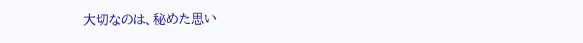大切なのは、秘めた思い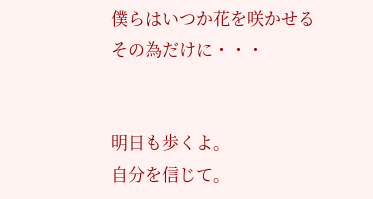僕らはいつか花を咲かせる
その為だけに・・・


明日も歩くよ。
自分を信じて。